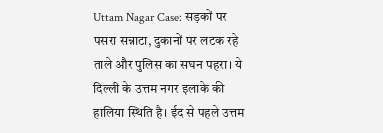Uttam Nagar Case: सड़कों पर पसरा सन्नाटा, दुकानों पर लटक रहे ताले और पुलिस का सघन पहरा। ये दिल्ली के उत्तम नगर इलाके की हालिया स्थिति है। ईद से पहले उत्तम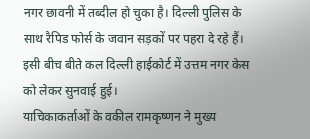नगर छावनी में तब्दील हो चुका है। दिल्ली पुलिस के साथ रैपिड फोर्स के जवान सड़कों पर पहरा दे रहे हैं। इसी बीच बीते कल दिल्ली हाईकोर्ट में उत्तम नगर केस को लेकर सुनवाई हुई।
याचिकाकर्ताओं के वकील रामकृष्णन ने मुख्य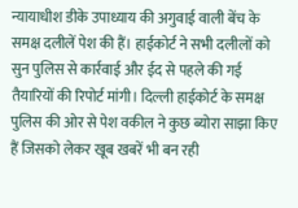न्यायाधीश डीके उपाध्याय की अगुवाई वाली बेंच के समक्ष दलीलें पेश की हैं। हाईकोर्ट ने सभी दलीलों को सुन पुलिस से कार्रवाई और ईद से पहले की गई तैयारियों की रिपोर्ट मांगी। दिल्ली हाईकोर्ट के समक्ष पुलिस की ओर से पेश वकील ने कुछ ब्योरा साझा किए हैं जिसको लेकर खूब खबरें भी बन रही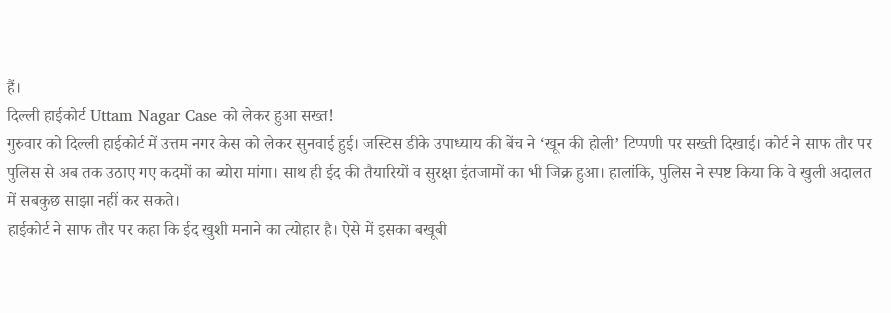हैं।
दिल्ली हाईकोर्ट Uttam Nagar Case को लेकर हुआ सख्त!
गुरुवार को दिल्ली हाईकोर्ट में उत्तम नगर केस को लेकर सुनवाई हुई। जस्टिस डीके उपाध्याय की बेंच ने ‘खून की होली’ टिप्पणी पर सख्ती दिखाई। कोर्ट ने साफ तौर पर पुलिस से अब तक उठाए गए कदमों का ब्योरा मांगा। साथ ही ईद की तैयारियों व सुरक्षा इंतजामों का भी जिक्र हुआ। हालांकि, पुलिस ने स्पष्ट किया कि वे खुली अदालत में सबकुछ साझा नहीं कर सकते।
हाईकोर्ट ने साफ तौर पर कहा कि ईद खुशी मनाने का त्योहार है। ऐसे में इसका बखूबी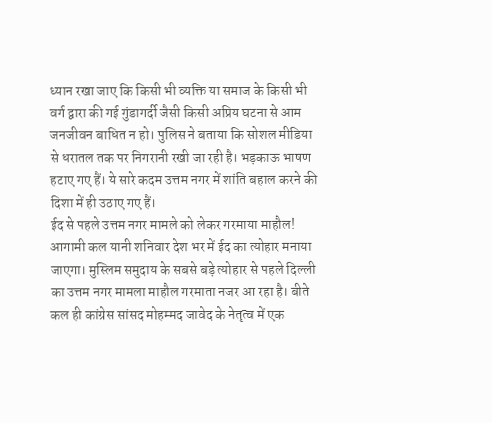ध्यान रखा जाए कि किसी भी व्यक्ति या समाज के किसी भी वर्ग द्वारा की गई गुंडागर्दी जैसी किसी अप्रिय घटना से आम जनजीवन बाधित न हो। पुलिस ने बताया कि सोशल मीडिया से धरातल तक पर निगरानी रखी जा रही है। भड़काऊ भाषण हटाए गए हैं। ये सारे कदम उत्तम नगर में शांति बहाल करने की दिशा में ही उठाए गए हैं।
ईद से पहले उत्तम नगर मामले को लेकर गरमाया माहौल!
आगामी कल यानी शनिवार देश भर में ईद का त्योहार मनाया जाएगा। मुस्लिम समुदाय के सबसे बड़े त्योहार से पहले दिल्ली का उत्तम नगर मामला माहौल गरमाता नजर आ रहा है। बीते कल ही कांग्रेस सांसद मोहम्मद जावेद के नेतृत्व में एक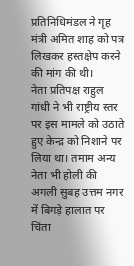प्रतिनिधिमंडल ने गृह मंत्री अमित शाह को पत्र लिखकर हस्तक्षेप करने की मांग की थी।
नेता प्रतिपक्ष राहुल गांधी ने भी राष्ट्रीय स्तर पर इस मामले को उठाते हुए केन्द्र को निशाने पर लिया था। तमाम अन्य नेता भी होली की अगली सुबह उत्तम नगर में बिगड़े हालात पर चिंता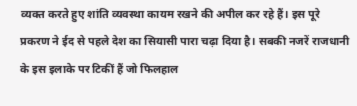व्यक्त करते हुए शांति व्यवस्था कायम रखने की अपील कर रहे हैं। इस पूरे प्रकरण ने ईद से पहले देश का सियासी पारा चढ़ा दिया है। सबकी नजरें राजधानी के इस इलाके पर टिकीं हैं जो फिलहाल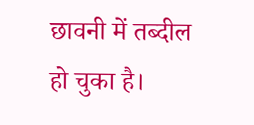छावनी में तब्दील हो चुका है।